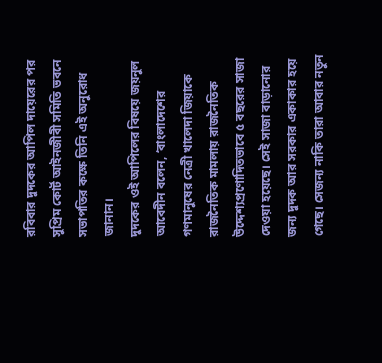রবিবার দুদকের আপিল দায়েরের পর সুপ্রিম কোর্ট আইনজীবী সমিতি ভবনে সভাপতির কক্ষে তিনি এই অনুরোধ জানান।
দুদকের ওই আপিলের বিষয়ে জয়নুল আবেদীন বলেন, ‘বাংলাদেশের গণমানুষের নেত্রী খালেদা জিয়াকে রাজনৈতিক মামলায় রাজনৈতিক উদ্দেশ্যপ্রণোদিতভাবে ৫ বছরের সাজা দেওয়া হয়েছে। সেই সাজা বাড়ানোর জন্য দুদক আর সরকার একাকার হয়ে গেছে। সেজন্য নাকি তারা আবার নতুন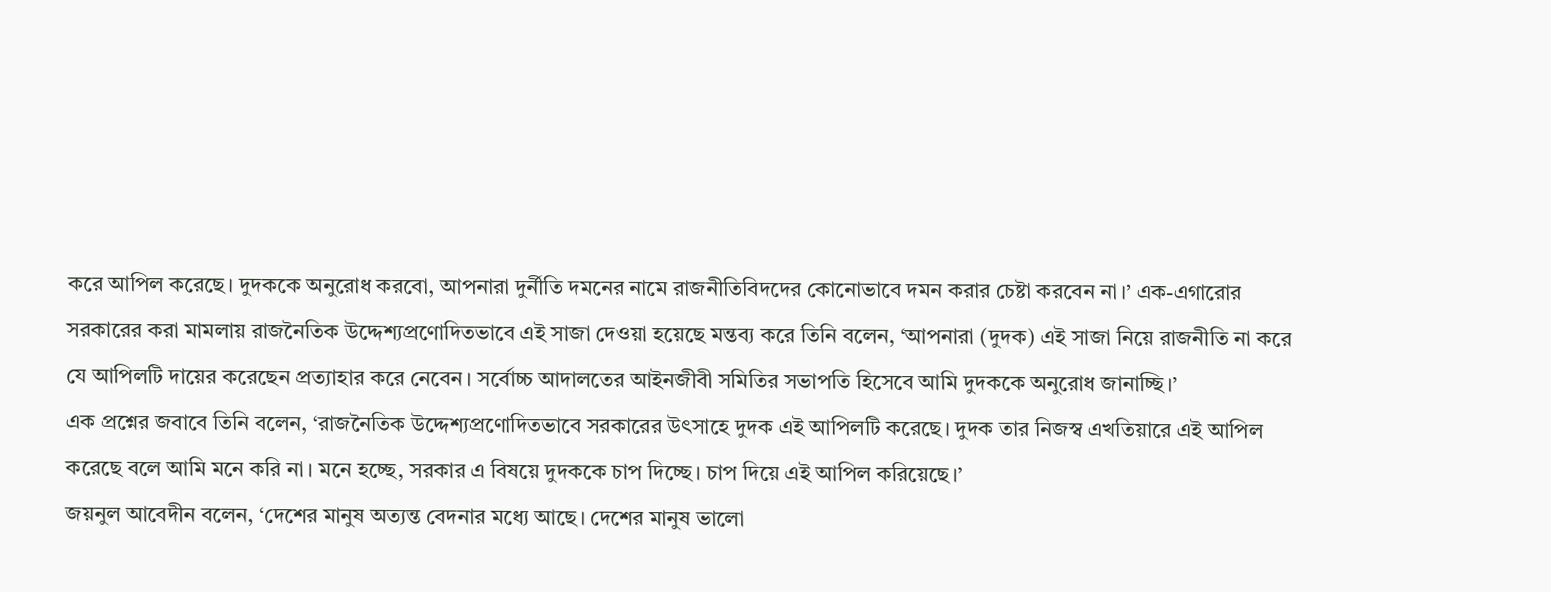করে আপিল করেছে। দুদককে অনুরোধ করবো, আপনারা দুর্নীতি দমনের নামে রাজনীতিবিদদের কোনোভাবে দমন করার চেষ্টা করবেন না।’ এক-এগারোর সরকারের করা মামলায় রাজনৈতিক উদ্দেশ্যপ্রণোদিতভাবে এই সাজা দেওয়া হয়েছে মন্তব্য করে তিনি বলেন, ‘আপনারা (দুদক) এই সাজা নিয়ে রাজনীতি না করে যে আপিলটি দায়ের করেছেন প্রত্যাহার করে নেবেন। সর্বোচ্চ আদালতের আইনজীবী সমিতির সভাপতি হিসেবে আমি দুদককে অনুরোধ জানাচ্ছি।’
এক প্রশ্নের জবাবে তিনি বলেন, ‘রাজনৈতিক উদ্দেশ্যপ্রণোদিতভাবে সরকারের উৎসাহে দুদক এই আপিলটি করেছে। দুদক তার নিজস্ব এখতিয়ারে এই আপিল করেছে বলে আমি মনে করি না। মনে হচ্ছে, সরকার এ বিষয়ে দুদককে চাপ দিচ্ছে। চাপ দিয়ে এই আপিল করিয়েছে।’
জয়নুল আবেদীন বলেন, ‘দেশের মানুষ অত্যন্ত বেদনার মধ্যে আছে। দেশের মানুষ ভালো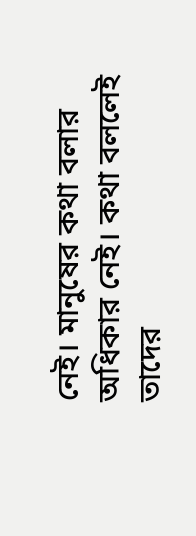নেই। মানুষের কথা বলার অধিকার নেই। কথা বললেই তাদের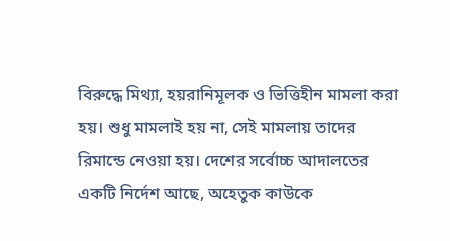বিরুদ্ধে মিথ্যা, হয়রানিমূলক ও ভিত্তিহীন মামলা করা হয়। শুধু মামলাই হয় না, সেই মামলায় তাদের রিমান্ডে নেওয়া হয়। দেশের সর্বোচ্চ আদালতের একটি নির্দেশ আছে, অহেতুক কাউকে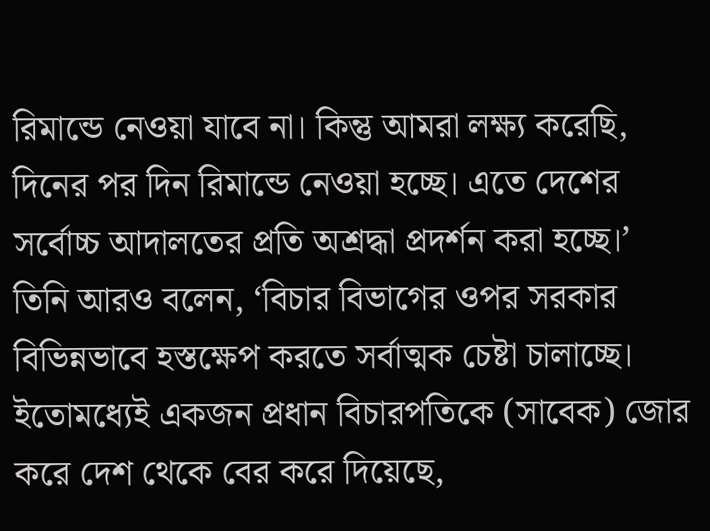রিমান্ডে নেওয়া যাবে না। কিন্তু আমরা লক্ষ্য করেছি, দিনের পর দিন রিমান্ডে নেওয়া হচ্ছে। এতে দেশের সর্বোচ্চ আদালতের প্রতি অশ্রদ্ধা প্রদর্শন করা হচ্ছে।’
তিনি আরও বলেন, ‘বিচার বিভাগের ওপর সরকার বিভিন্নভাবে হস্তক্ষেপ করতে সর্বাত্মক চেষ্টা চালাচ্ছে। ইতোমধ্যেই একজন প্রধান বিচারপতিকে (সাবেক) জোর করে দেশ থেকে বের করে দিয়েছে,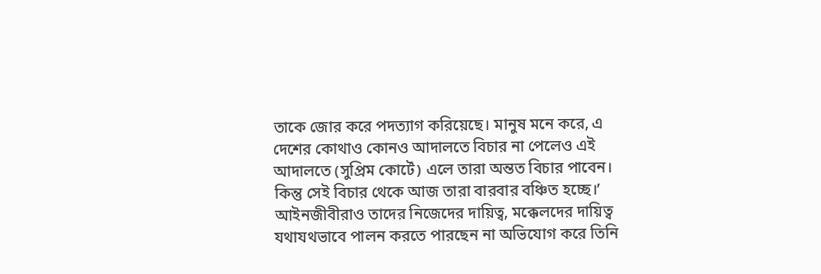তাকে জোর করে পদত্যাগ করিয়েছে। মানুষ মনে করে, এ দেশের কোথাও কোনও আদালতে বিচার না পেলেও এই আদালতে (সুপ্রিম কোর্টে) এলে তারা অন্তত বিচার পাবেন। কিন্তু সেই বিচার থেকে আজ তারা বারবার বঞ্চিত হচ্ছে।’ আইনজীবীরাও তাদের নিজেদের দায়িত্ব, মক্কেলদের দায়িত্ব যথাযথভাবে পালন করতে পারছেন না অভিযোগ করে তিনি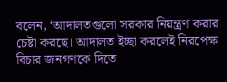বলেন, ‘আদালতগুলো সরকার নিয়ন্ত্রণ করার চেষ্টা করছে। আদালত ইচ্ছা করলেই নিরপেক্ষ বিচার জনগণকে দিতে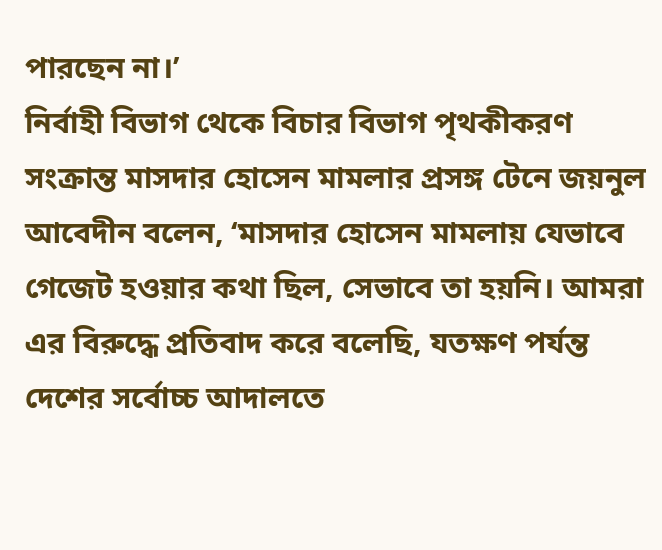পারছেন না।’
নির্বাহী বিভাগ থেকে বিচার বিভাগ পৃথকীকরণ সংক্রান্ত মাসদার হোসেন মামলার প্রসঙ্গ টেনে জয়নুল আবেদীন বলেন, ‘মাসদার হোসেন মামলায় যেভাবে গেজেট হওয়ার কথা ছিল, সেভাবে তা হয়নি। আমরা এর বিরুদ্ধে প্রতিবাদ করে বলেছি, যতক্ষণ পর্যন্ত দেশের সর্বোচ্চ আদালতে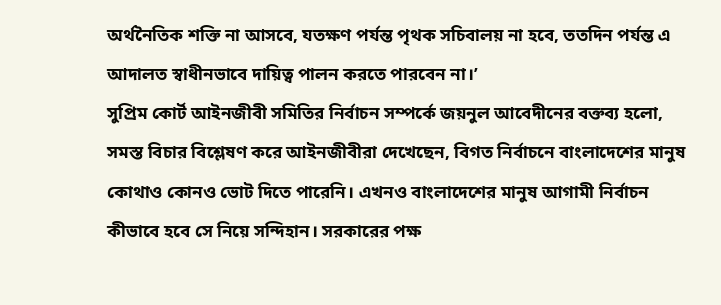অর্থনৈতিক শক্তি না আসবে, যতক্ষণ পর্যন্ত পৃথক সচিবালয় না হবে, ততদিন পর্যন্ত এ আদালত স্বাধীনভাবে দায়িত্ব পালন করতে পারবেন না।’
সুপ্রিম কোর্ট আইনজীবী সমিতির নির্বাচন সম্পর্কে জয়নুল আবেদীনের বক্তব্য হলো, সমস্ত বিচার বিশ্লেষণ করে আইনজীবীরা দেখেছেন, বিগত নির্বাচনে বাংলাদেশের মানুষ কোথাও কোনও ভোট দিতে পারেনি। এখনও বাংলাদেশের মানুষ আগামী নির্বাচন কীভাবে হবে সে নিয়ে সন্দিহান। সরকারের পক্ষ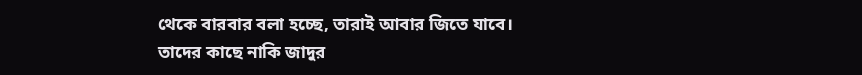থেকে বারবার বলা হচ্ছে, তারাই আবার জিতে যাবে। তাদের কাছে নাকি জাদুর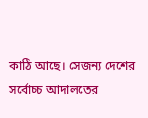কাঠি আছে। সেজন্য দেশের সর্বোচ্চ আদালতের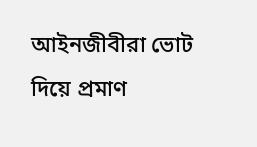আইনজীবীরা ভোট দিয়ে প্রমাণ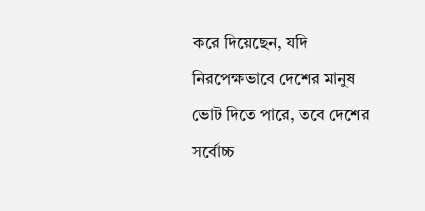করে দিয়েছেন, যদি নিরপেক্ষভাবে দেশের মানুষ ভোট দিতে পারে, তবে দেশের সর্বোচ্চ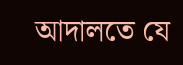আদালতে যে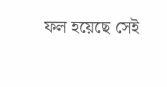ফল হয়েছে সেই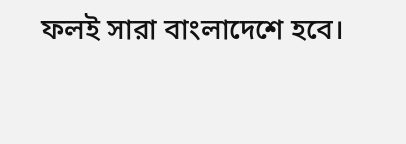ফলই সারা বাংলাদেশে হবে।